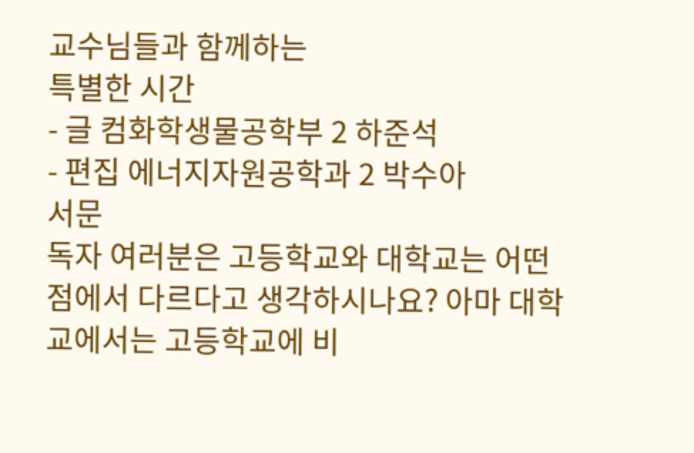교수님들과 함께하는
특별한 시간
- 글 컴화학생물공학부 2 하준석
- 편집 에너지자원공학과 2 박수아
서문
독자 여러분은 고등학교와 대학교는 어떤 점에서 다르다고 생각하시나요? 아마 대학교에서는 고등학교에 비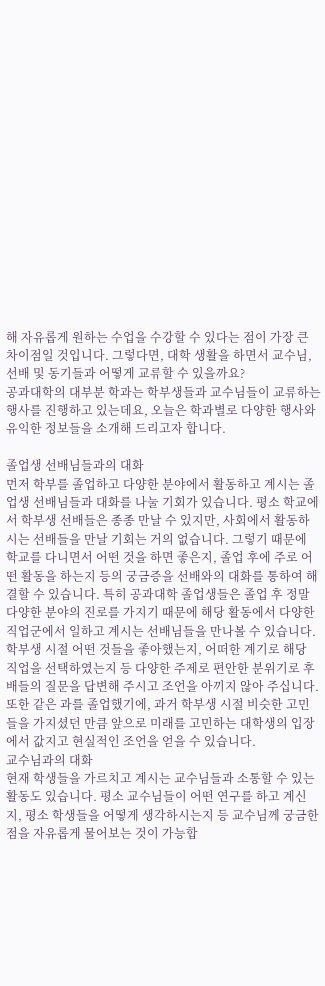해 자유롭게 원하는 수업을 수강할 수 있다는 점이 가장 큰 차이점일 것입니다. 그렇다면, 대학 생활을 하면서 교수님, 선배 및 동기들과 어떻게 교류할 수 있을까요?
공과대학의 대부분 학과는 학부생들과 교수님들이 교류하는 행사를 진행하고 있는데요, 오늘은 학과별로 다양한 행사와 유익한 정보들을 소개해 드리고자 합니다.

졸업생 선배님들과의 대화
먼저 학부를 졸업하고 다양한 분야에서 활동하고 계시는 졸업생 선배님들과 대화를 나눌 기회가 있습니다. 평소 학교에서 학부생 선배들은 종종 만날 수 있지만, 사회에서 활동하시는 선배들을 만날 기회는 거의 없습니다. 그렇기 때문에 학교를 다니면서 어떤 것을 하면 좋은지, 졸업 후에 주로 어떤 활동을 하는지 등의 궁금증을 선배와의 대화를 통하여 해결할 수 있습니다. 특히 공과대학 졸업생들은 졸업 후 정말 다양한 분야의 진로를 가지기 때문에 해당 활동에서 다양한 직업군에서 일하고 계시는 선배님들을 만나볼 수 있습니다. 학부생 시절 어떤 것들을 좋아했는지, 어떠한 계기로 해당 직업을 선택하였는지 등 다양한 주제로 편안한 분위기로 후배들의 질문을 답변해 주시고 조언을 아끼지 않아 주십니다. 또한 같은 과를 졸업했기에, 과거 학부생 시절 비슷한 고민들을 가지셨던 만큼 앞으로 미래를 고민하는 대학생의 입장에서 값지고 현실적인 조언을 얻을 수 있습니다.
교수님과의 대화
현재 학생들을 가르치고 계시는 교수님들과 소통할 수 있는 활동도 있습니다. 평소 교수님들이 어떤 연구를 하고 계신지, 평소 학생들을 어떻게 생각하시는지 등 교수님께 궁금한 점을 자유롭게 물어보는 것이 가능합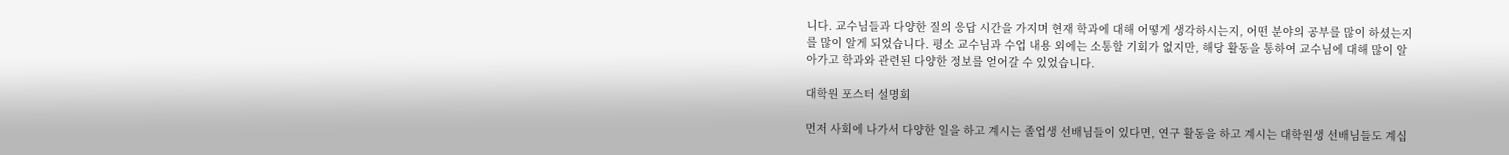니다. 교수님들과 다양한 질의 응답 시간을 가지며 현재 학과에 대해 어떻게 생각하시는지, 어떤 분야의 공부를 많이 하셨는지를 많이 알게 되었습니다. 평소 교수님과 수업 내용 외에는 소통할 기회가 없지만, 해당 활동을 통하여 교수님에 대해 많이 알아가고 학과와 관련된 다양한 정보를 얻어갈 수 있었습니다.

대학원 포스터 설명회

먼저 사회에 나가서 다양한 일을 하고 계시는 졸업생 선배님들이 있다면, 연구 활동을 하고 계시는 대학원생 선배님들도 계십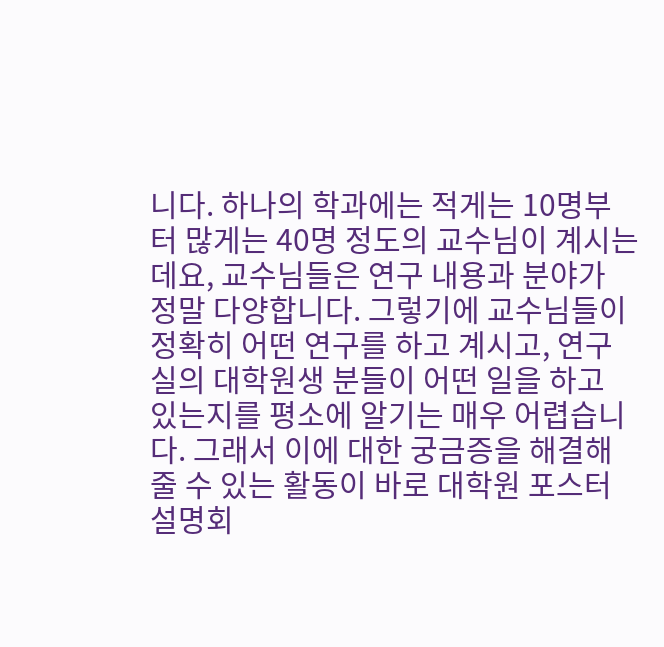니다. 하나의 학과에는 적게는 10명부터 많게는 40명 정도의 교수님이 계시는데요, 교수님들은 연구 내용과 분야가 정말 다양합니다. 그렇기에 교수님들이 정확히 어떤 연구를 하고 계시고, 연구실의 대학원생 분들이 어떤 일을 하고 있는지를 평소에 알기는 매우 어렵습니다. 그래서 이에 대한 궁금증을 해결해 줄 수 있는 활동이 바로 대학원 포스터 설명회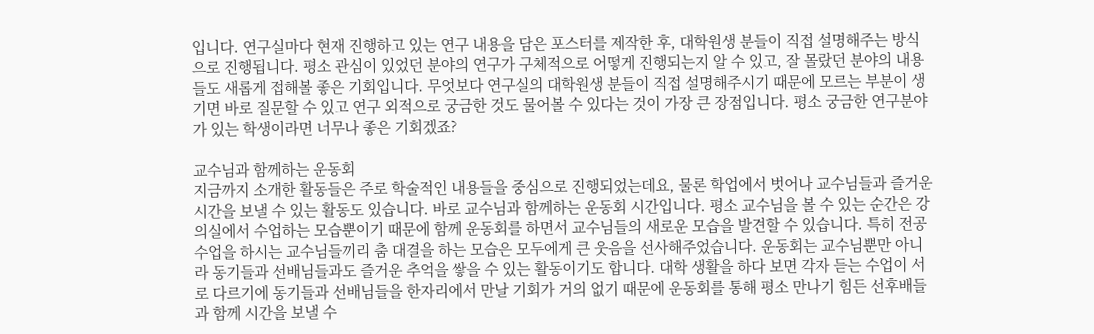입니다. 연구실마다 현재 진행하고 있는 연구 내용을 담은 포스터를 제작한 후, 대학원생 분들이 직접 설명해주는 방식으로 진행됩니다. 평소 관심이 있었던 분야의 연구가 구체적으로 어떻게 진행되는지 알 수 있고, 잘 몰랐던 분야의 내용들도 새롭게 접해볼 좋은 기회입니다. 무엇보다 연구실의 대학원생 분들이 직접 설명해주시기 때문에 모르는 부분이 생기면 바로 질문할 수 있고 연구 외적으로 궁금한 것도 물어볼 수 있다는 것이 가장 큰 장점입니다. 평소 궁금한 연구분야가 있는 학생이라면 너무나 좋은 기회겠죠?

교수님과 함께하는 운동회
지금까지 소개한 활동들은 주로 학술적인 내용들을 중심으로 진행되었는데요, 물론 학업에서 벗어나 교수님들과 즐거운 시간을 보낼 수 있는 활동도 있습니다. 바로 교수님과 함께하는 운동회 시간입니다. 평소 교수님을 볼 수 있는 순간은 강의실에서 수업하는 모습뿐이기 때문에 함께 운동회를 하면서 교수님들의 새로운 모습을 발견할 수 있습니다. 특히 전공 수업을 하시는 교수님들끼리 춤 대결을 하는 모습은 모두에게 큰 웃음을 선사해주었습니다. 운동회는 교수님뿐만 아니라 동기들과 선배님들과도 즐거운 추억을 쌓을 수 있는 활동이기도 합니다. 대학 생활을 하다 보면 각자 듣는 수업이 서로 다르기에 동기들과 선배님들을 한자리에서 만날 기회가 거의 없기 때문에 운동회를 통해 평소 만나기 힘든 선후배들과 함께 시간을 보낼 수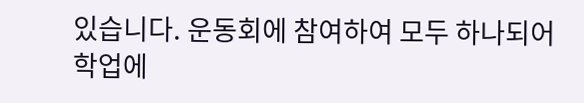있습니다. 운동회에 참여하여 모두 하나되어 학업에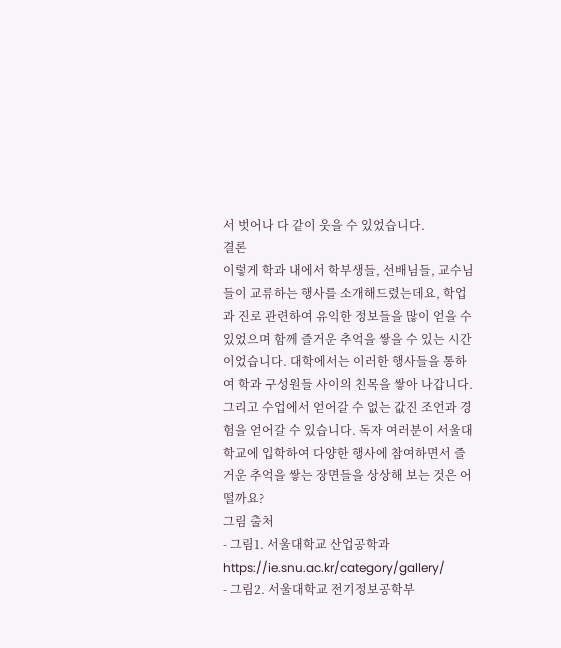서 벗어나 다 같이 웃을 수 있었습니다.
결론
이렇게 학과 내에서 학부생들, 선배님들, 교수님들이 교류하는 행사를 소개해드렸는데요, 학업과 진로 관련하여 유익한 정보들을 많이 얻을 수 있었으며 함께 즐거운 추억을 쌓을 수 있는 시간이었습니다. 대학에서는 이러한 행사들을 통하여 학과 구성원들 사이의 친목을 쌓아 나갑니다. 그리고 수업에서 얻어갈 수 없는 값진 조언과 경험을 얻어갈 수 있습니다. 독자 여러분이 서울대학교에 입학하여 다양한 행사에 참여하면서 즐거운 추억을 쌓는 장면들을 상상해 보는 것은 어떨까요?
그림 출처
- 그림1. 서울대학교 산업공학과 https://ie.snu.ac.kr/category/gallery/
- 그림2. 서울대학교 전기정보공학부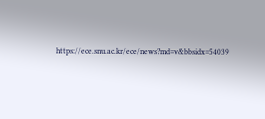https://ece.snu.ac.kr/ece/news?md=v&bbsidx=54039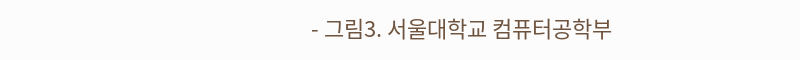- 그림3. 서울대학교 컴퓨터공학부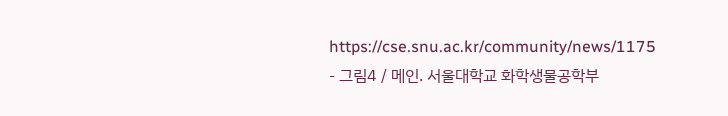https://cse.snu.ac.kr/community/news/1175
- 그림4 / 메인. 서울대학교 화학생물공학부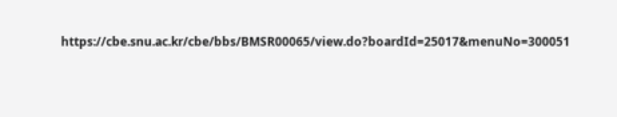https://cbe.snu.ac.kr/cbe/bbs/BMSR00065/view.do?boardId=25017&menuNo=300051